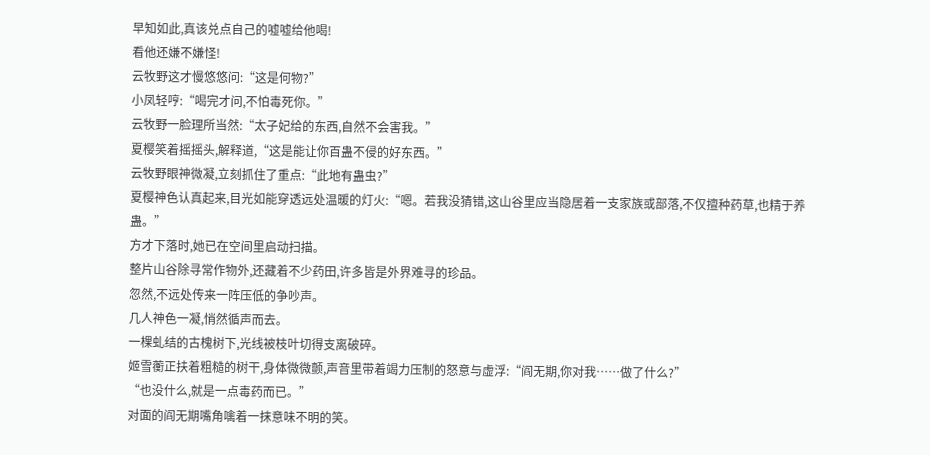早知如此,真该兑点自己的嘘嘘给他喝!
看他还嫌不嫌怪!
云牧野这才慢悠悠问:“这是何物?”
小凤轻哼:“喝完才问,不怕毒死你。”
云牧野一脸理所当然:“太子妃给的东西,自然不会害我。”
夏樱笑着摇摇头,解释道,“这是能让你百蛊不侵的好东西。”
云牧野眼神微凝,立刻抓住了重点:“此地有蛊虫?”
夏樱神色认真起来,目光如能穿透远处温暖的灯火:“嗯。若我没猜错,这山谷里应当隐居着一支家族或部落,不仅擅种药草,也精于养蛊。”
方才下落时,她已在空间里启动扫描。
整片山谷除寻常作物外,还藏着不少药田,许多皆是外界难寻的珍品。
忽然,不远处传来一阵压低的争吵声。
几人神色一凝,悄然循声而去。
一棵虬结的古槐树下,光线被枝叶切得支离破碎。
姬雪蘅正扶着粗糙的树干,身体微微颤,声音里带着竭力压制的怒意与虚浮:“阎无期,你对我……做了什么?”
“也没什么,就是一点毒药而已。”
对面的阎无期嘴角噙着一抹意味不明的笑。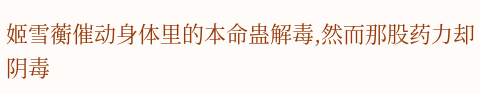姬雪蘅催动身体里的本命蛊解毒,然而那股药力却阴毒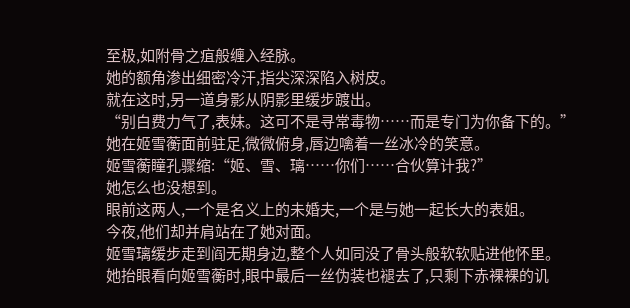至极,如附骨之疽般缠入经脉。
她的额角渗出细密冷汗,指尖深深陷入树皮。
就在这时,另一道身影从阴影里缓步踱出。
“别白费力气了,表妹。这可不是寻常毒物……而是专门为你备下的。”
她在姬雪蘅面前驻足,微微俯身,唇边噙着一丝冰冷的笑意。
姬雪蘅瞳孔骤缩:“姬、雪、璃……你们……合伙算计我?”
她怎么也没想到。
眼前这两人,一个是名义上的未婚夫,一个是与她一起长大的表姐。
今夜,他们却并肩站在了她对面。
姬雪璃缓步走到阎无期身边,整个人如同没了骨头般软软贴进他怀里。
她抬眼看向姬雪蘅时,眼中最后一丝伪装也褪去了,只剩下赤裸裸的讥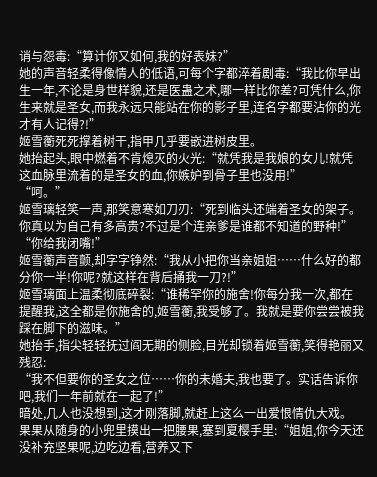诮与怨毒:“算计你又如何,我的好表妹?”
她的声音轻柔得像情人的低语,可每个字都淬着剧毒:“我比你早出生一年,不论是身世样貌,还是医蛊之术,哪一样比你差?可凭什么,你生来就是圣女,而我永远只能站在你的影子里,连名字都要沾你的光才有人记得?!”
姬雪蘅死死撑着树干,指甲几乎要嵌进树皮里。
她抬起头,眼中燃着不肯熄灭的火光:“就凭我是我娘的女儿!就凭这血脉里流着的是圣女的血,你嫉妒到骨子里也没用!”
“呵。”
姬雪璃轻笑一声,那笑意寒如刀刃:“死到临头还端着圣女的架子。你真以为自己有多高贵?不过是个连亲爹是谁都不知道的野种!”
“你给我闭嘴!”
姬雪蘅声音颤,却字字铮然:“我从小把你当亲姐姐……什么好的都分你一半!你呢?就这样在背后捅我一刀?!”
姬雪璃面上温柔彻底碎裂:“谁稀罕你的施舍!你每分我一次,都在提醒我,这全都是你施舍的,姬雪蘅,我受够了。我就是要你尝尝被我踩在脚下的滋味。”
她抬手,指尖轻轻抚过阎无期的侧脸,目光却锁着姬雪蘅,笑得艳丽又残忍:
“我不但要你的圣女之位……你的未婚夫,我也要了。实话告诉你吧,我们一年前就在一起了!”
暗处,几人也没想到,这才刚落脚,就赶上这么一出爱恨情仇大戏。
果果从随身的小兜里摸出一把腰果,塞到夏樱手里:“姐姐,你今天还没补充坚果呢,边吃边看,营养又下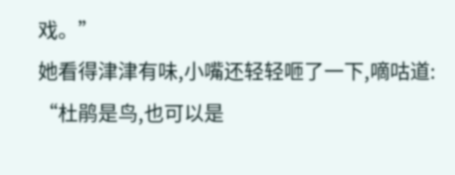戏。”
她看得津津有味,小嘴还轻轻咂了一下,嘀咕道:
“杜鹃是鸟,也可以是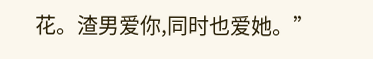花。渣男爱你,同时也爱她。”